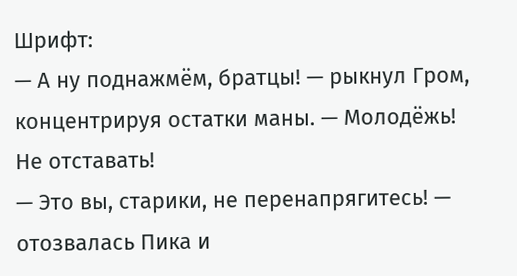Шрифт:
— А ну поднажмём, братцы! — рыкнул Гром, концентрируя остатки маны. — Молодёжь! Не отставать!
— Это вы, старики, не перенапрягитесь! — отозвалась Пика и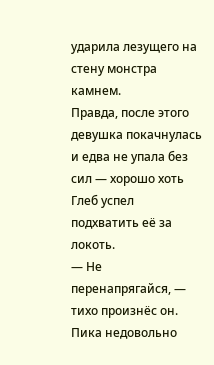ударила лезущего на стену монстра камнем.
Правда, после этого девушка покачнулась и едва не упала без сил — хорошо хоть Глеб успел подхватить её за локоть.
— Не перенапрягайся, — тихо произнёс он.
Пика недовольно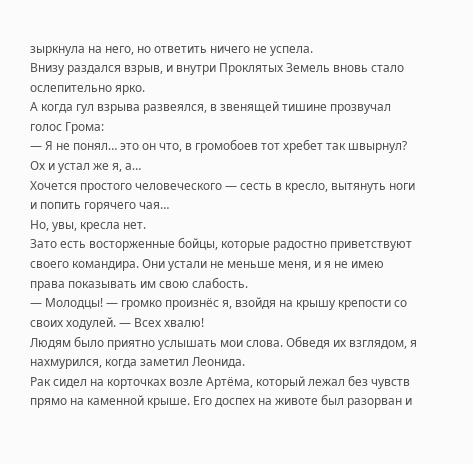зыркнула на него, но ответить ничего не успела.
Внизу раздался взрыв, и внутри Проклятых Земель вновь стало ослепительно ярко.
А когда гул взрыва развеялся, в звенящей тишине прозвучал голос Грома:
— Я не понял… это он что, в громобоев тот хребет так швырнул?
Ох и устал же я, а…
Хочется простого человеческого — сесть в кресло, вытянуть ноги и попить горячего чая…
Но, увы, кресла нет.
Зато есть восторженные бойцы, которые радостно приветствуют своего командира. Они устали не меньше меня, и я не имею права показывать им свою слабость.
— Молодцы! — громко произнёс я, взойдя на крышу крепости со своих ходулей. — Всех хвалю!
Людям было приятно услышать мои слова. Обведя их взглядом, я нахмурился, когда заметил Леонида.
Рак сидел на корточках возле Артёма, который лежал без чувств прямо на каменной крыше. Его доспех на животе был разорван и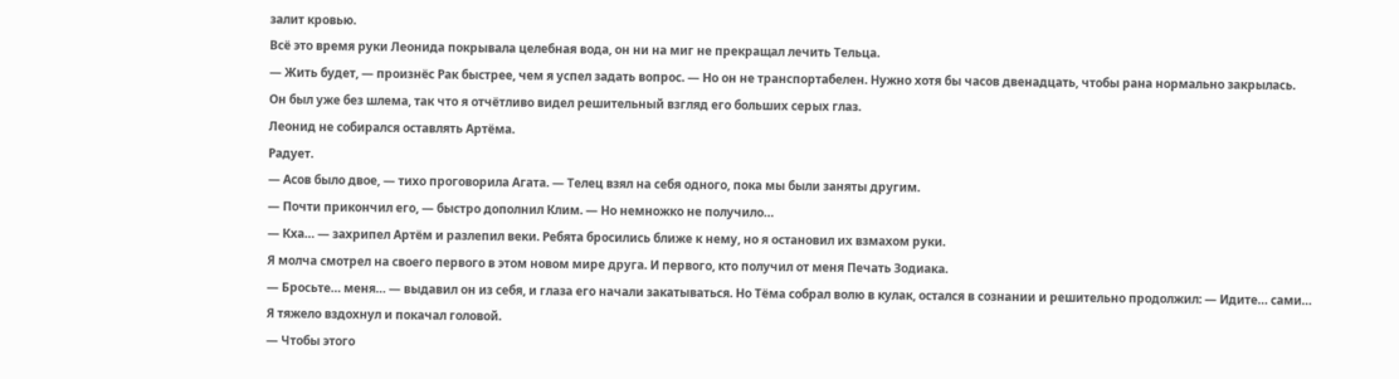залит кровью.
Всё это время руки Леонида покрывала целебная вода, он ни на миг не прекращал лечить Тельца.
— Жить будет, — произнёс Рак быстрее, чем я успел задать вопрос. — Но он не транспортабелен. Нужно хотя бы часов двенадцать, чтобы рана нормально закрылась.
Он был уже без шлема, так что я отчётливо видел решительный взгляд его больших серых глаз.
Леонид не собирался оставлять Артёма.
Радует.
— Асов было двое, — тихо проговорила Агата. — Телец взял на себя одного, пока мы были заняты другим.
— Почти прикончил его, — быстро дополнил Клим. — Но немножко не получило…
— Кха… — захрипел Артём и разлепил веки. Ребята бросились ближе к нему, но я остановил их взмахом руки.
Я молча смотрел на своего первого в этом новом мире друга. И первого, кто получил от меня Печать Зодиака.
— Бросьте… меня… — выдавил он из себя, и глаза его начали закатываться. Но Тёма собрал волю в кулак, остался в сознании и решительно продолжил: — Идите… сами…
Я тяжело вздохнул и покачал головой.
— Чтобы этого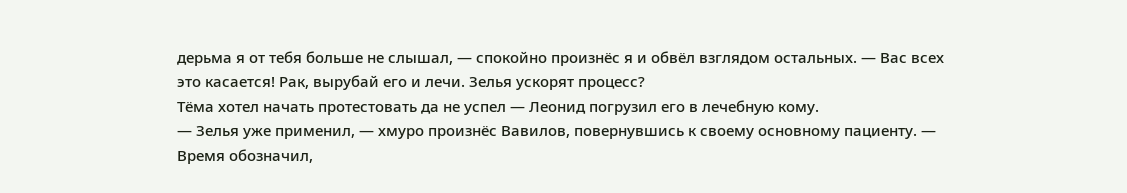дерьма я от тебя больше не слышал, — спокойно произнёс я и обвёл взглядом остальных. — Вас всех это касается! Рак, вырубай его и лечи. Зелья ускорят процесс?
Тёма хотел начать протестовать да не успел — Леонид погрузил его в лечебную кому.
— Зелья уже применил, — хмуро произнёс Вавилов, повернувшись к своему основному пациенту. — Время обозначил,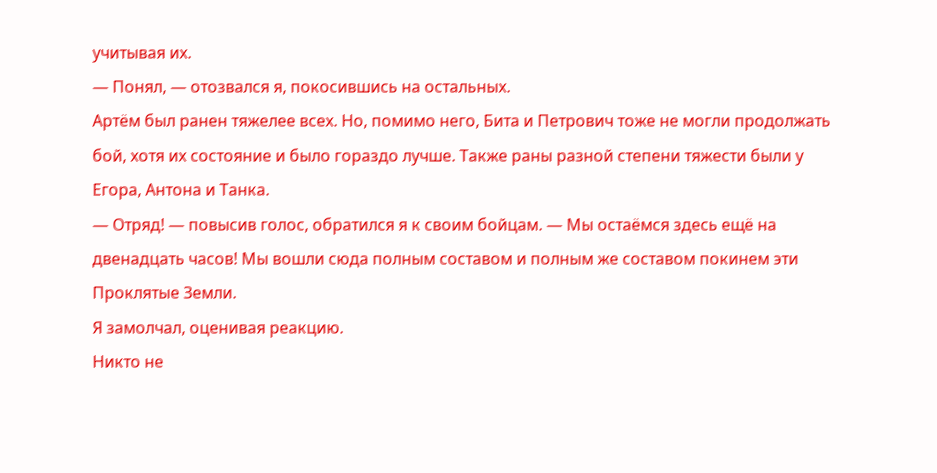учитывая их.
— Понял, — отозвался я, покосившись на остальных.
Артём был ранен тяжелее всех. Но, помимо него, Бита и Петрович тоже не могли продолжать бой, хотя их состояние и было гораздо лучше. Также раны разной степени тяжести были у Егора, Антона и Танка.
— Отряд! — повысив голос, обратился я к своим бойцам. — Мы остаёмся здесь ещё на двенадцать часов! Мы вошли сюда полным составом и полным же составом покинем эти Проклятые Земли.
Я замолчал, оценивая реакцию.
Никто не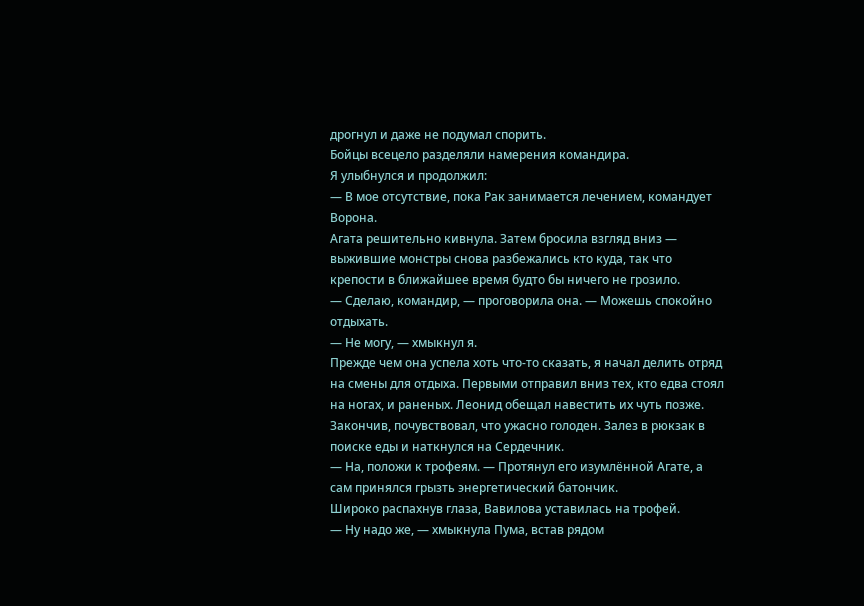дрогнул и даже не подумал спорить.
Бойцы всецело разделяли намерения командира.
Я улыбнулся и продолжил:
— В мое отсутствие, пока Рак занимается лечением, командует Ворона.
Агата решительно кивнула. Затем бросила взгляд вниз — выжившие монстры снова разбежались кто куда, так что крепости в ближайшее время будто бы ничего не грозило.
— Сделаю, командир, — проговорила она. — Можешь спокойно отдыхать.
— Не могу, — хмыкнул я.
Прежде чем она успела хоть что-то сказать, я начал делить отряд на смены для отдыха. Первыми отправил вниз тех, кто едва стоял на ногах, и раненых. Леонид обещал навестить их чуть позже.
Закончив, почувствовал, что ужасно голоден. Залез в рюкзак в поиске еды и наткнулся на Сердечник.
— На, положи к трофеям. — Протянул его изумлённой Агате, а сам принялся грызть энергетический батончик.
Широко распахнув глаза, Вавилова уставилась на трофей.
— Ну надо же, — хмыкнула Пума, встав рядом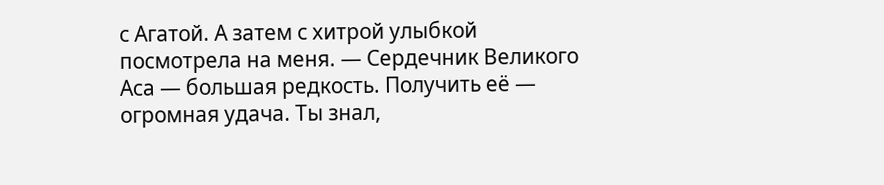с Агатой. А затем с хитрой улыбкой посмотрела на меня. — Сердечник Великого Аса — большая редкость. Получить её — огромная удача. Ты знал,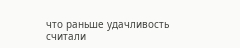что раньше удачливость считали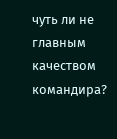чуть ли не главным качеством командира?